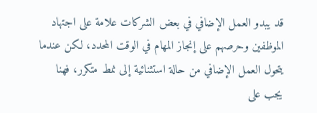قد يبدو العمل الإضافي في بعض الشركات علامة على اجتهاد الموظفين وحرصهم على إنجاز المهام في الوقت المحدد، لكن عندما يتحول العمل الإضافي من حالة استثنائية إلى نمط متكرر، فهنا يجب على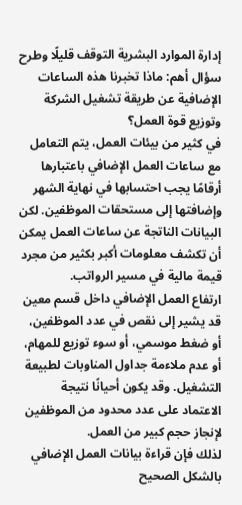إدارة الموارد البشرية التوقف قليلًا وطرح سؤال أهم: ماذا تخبرنا هذه الساعات الإضافية عن طريقة تشغيل الشركة وتوزيع قوة العمل؟
في كثير من بيئات العمل، يتم التعامل مع ساعات العمل الإضافي باعتبارها أرقامًا يجب احتسابها في نهاية الشهر وإضافتها إلى مستحقات الموظفين. لكن البيانات الناتجة عن ساعات العمل يمكن أن تكشف معلومات أكبر بكثير من مجرد قيمة مالية في مسير الرواتب.
ارتفاع العمل الإضافي داخل قسم معين قد يشير إلى نقص في عدد الموظفين، أو ضغط موسمي، أو سوء توزيع للمهام، أو عدم ملاءمة جداول المناوبات لطبيعة التشغيل. وقد يكون أحيانًا نتيجة الاعتماد على عدد محدود من الموظفين لإنجاز حجم كبير من العمل.
لذلك فإن قراءة بيانات العمل الإضافي بالشكل الصحيح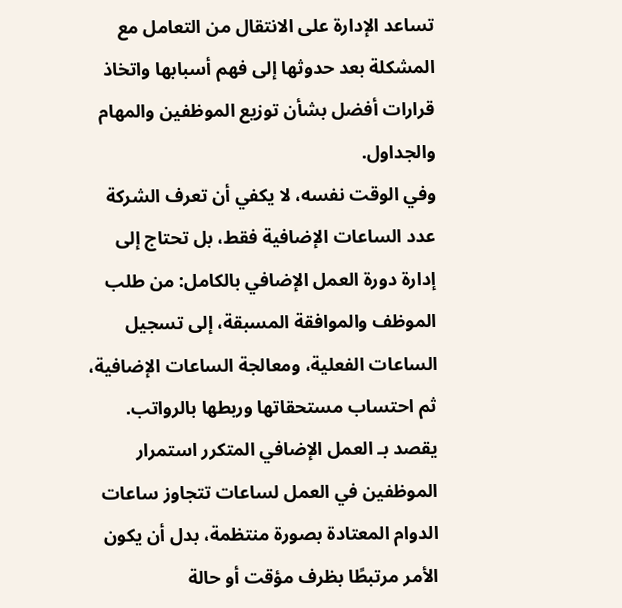تساعد الإدارة على الانتقال من التعامل مع المشكلة بعد حدوثها إلى فهم أسبابها واتخاذ قرارات أفضل بشأن توزيع الموظفين والمهام والجداول.
وفي الوقت نفسه، لا يكفي أن تعرف الشركة عدد الساعات الإضافية فقط، بل تحتاج إلى إدارة دورة العمل الإضافي بالكامل: من طلب الموظف والموافقة المسبقة، إلى تسجيل الساعات الفعلية، ومعالجة الساعات الإضافية، ثم احتساب مستحقاتها وربطها بالرواتب.
يقصد بـ العمل الإضافي المتكرر استمرار الموظفين في العمل لساعات تتجاوز ساعات الدوام المعتادة بصورة منتظمة، بدل أن يكون الأمر مرتبطًا بظرف مؤقت أو حالة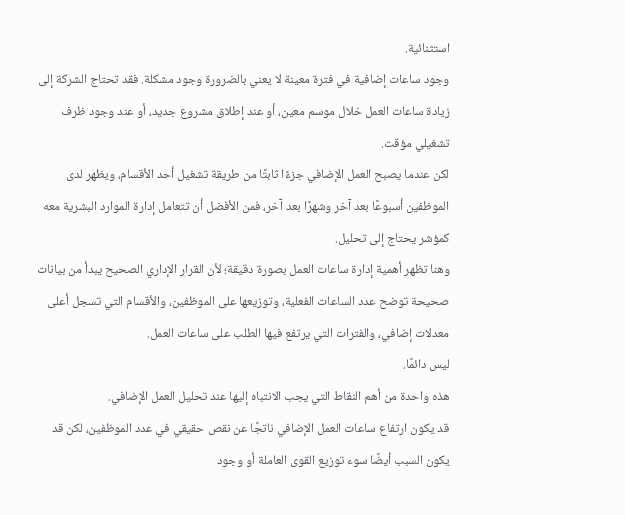استثنائية.
وجود ساعات إضافية في فترة معينة لا يعني بالضرورة وجود مشكلة. فقد تحتاج الشركة إلى زيادة ساعات العمل خلال موسم معين، أو عند إطلاق مشروع جديد، أو عند وجود ظرف تشغيلي مؤقت.
لكن عندما يصبح العمل الإضافي جزءًا ثابتًا من طريقة تشغيل أحد الأقسام، ويظهر لدى الموظفين أسبوعًا بعد آخر وشهرًا بعد آخر، فمن الأفضل أن تتعامل إدارة الموارد البشرية معه كمؤشر يحتاج إلى تحليل.
وهنا تظهر أهمية إدارة ساعات العمل بصورة دقيقة؛ لأن القرار الإداري الصحيح يبدأ من بيانات صحيحة توضح عدد الساعات الفعلية، وتوزيعها على الموظفين، والأقسام التي تسجل أعلى معدلات إضافي، والفترات التي يرتفع فيها الطلب على ساعات العمل.
ليس دائمًا.
هذه واحدة من أهم النقاط التي يجب الانتباه إليها عند تحليل العمل الإضافي.
قد يكون ارتفاع ساعات العمل الإضافي ناتجًا عن نقص حقيقي في عدد الموظفين، لكن قد يكون السبب أيضًا سوء توزيع القوى العاملة أو وجود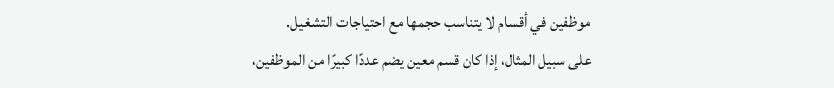موظفين في أقسام لا يتناسب حجمها مع احتياجات التشغيل.
على سبيل المثال، إذا كان قسم معين يضم عددًا كبيرًا من الموظفين،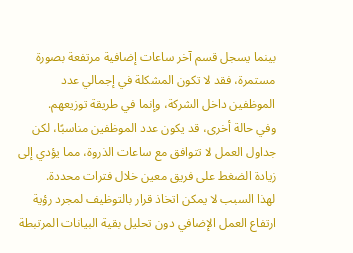بينما يسجل قسم آخر ساعات إضافية مرتفعة بصورة مستمرة، فقد لا تكون المشكلة في إجمالي عدد الموظفين داخل الشركة، وإنما في طريقة توزيعهم.
وفي حالة أخرى، قد يكون عدد الموظفين مناسبًا، لكن جداول العمل لا تتوافق مع ساعات الذروة، مما يؤدي إلى زيادة الضغط على فريق معين خلال فترات محددة.
لهذا السبب لا يمكن اتخاذ قرار بالتوظيف لمجرد رؤية ارتفاع العمل الإضافي دون تحليل بقية البيانات المرتبطة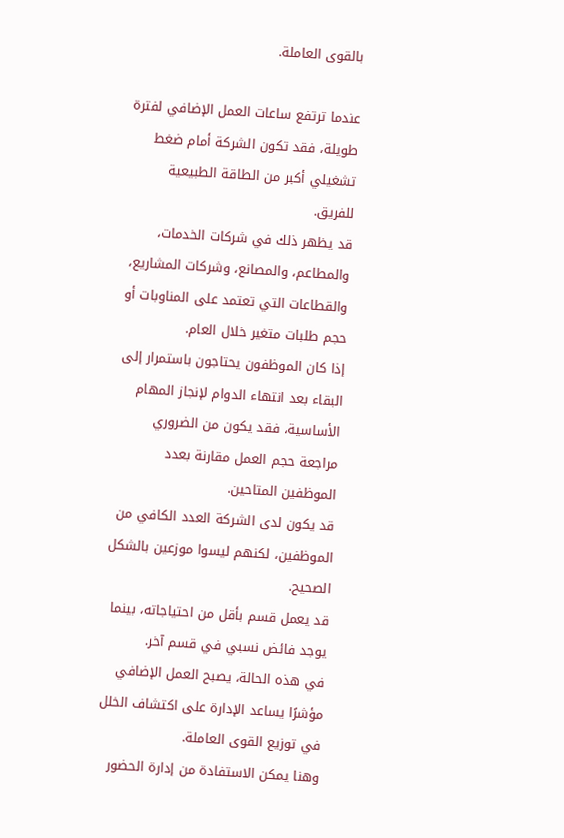بالقوى العاملة.

عندما ترتفع ساعات العمل الإضافي لفترة طويلة، فقد تكون الشركة أمام ضغط تشغيلي أكبر من الطاقة الطبيعية للفريق.
قد يظهر ذلك في شركات الخدمات، والمطاعم، والمصانع، وشركات المشاريع، والقطاعات التي تعتمد على المناوبات أو حجم طلبات متغير خلال العام.
إذا كان الموظفون يحتاجون باستمرار إلى البقاء بعد انتهاء الدوام لإنجاز المهام الأساسية، فقد يكون من الضروري مراجعة حجم العمل مقارنة بعدد الموظفين المتاحين.
قد يكون لدى الشركة العدد الكافي من الموظفين، لكنهم ليسوا موزعين بالشكل الصحيح.
قد يعمل قسم بأقل من احتياجاته، بينما يوجد فائض نسبي في قسم آخر.
في هذه الحالة، يصبح العمل الإضافي مؤشرًا يساعد الإدارة على اكتشاف الخلل في توزيع القوى العاملة.
وهنا يمكن الاستفادة من إدارة الحضور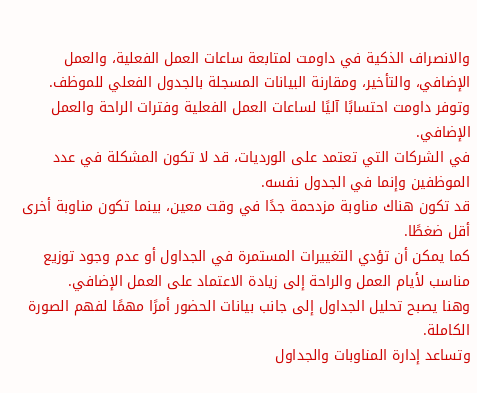والانصراف الذكية في داومت لمتابعة ساعات العمل الفعلية، والعمل الإضافي، والتأخير، ومقارنة البيانات المسجلة بالجدول الفعلي للموظف. وتوفر داومت احتسابًا آليًا لساعات العمل الفعلية وفترات الراحة والعمل الإضافي.
في الشركات التي تعتمد على الورديات، قد لا تكون المشكلة في عدد الموظفين وإنما في الجدول نفسه.
قد تكون هناك مناوبة مزدحمة جدًا في وقت معين، بينما تكون مناوبة أخرى أقل ضغطًا.
كما يمكن أن تؤدي التغييرات المستمرة في الجداول أو عدم وجود توزيع مناسب لأيام العمل والراحة إلى زيادة الاعتماد على العمل الإضافي.
وهنا يصبح تحليل الجداول إلى جانب بيانات الحضور أمرًا مهمًا لفهم الصورة الكاملة.
وتساعد إدارة المناوبات والجداول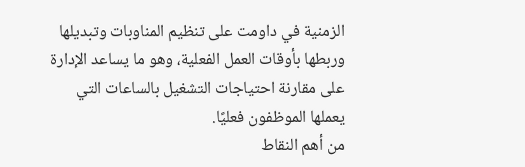الزمنية في داومت على تنظيم المناوبات وتبديلها وربطها بأوقات العمل الفعلية، وهو ما يساعد الإدارة على مقارنة احتياجات التشغيل بالساعات التي يعملها الموظفون فعليًا.
من أهم النقاط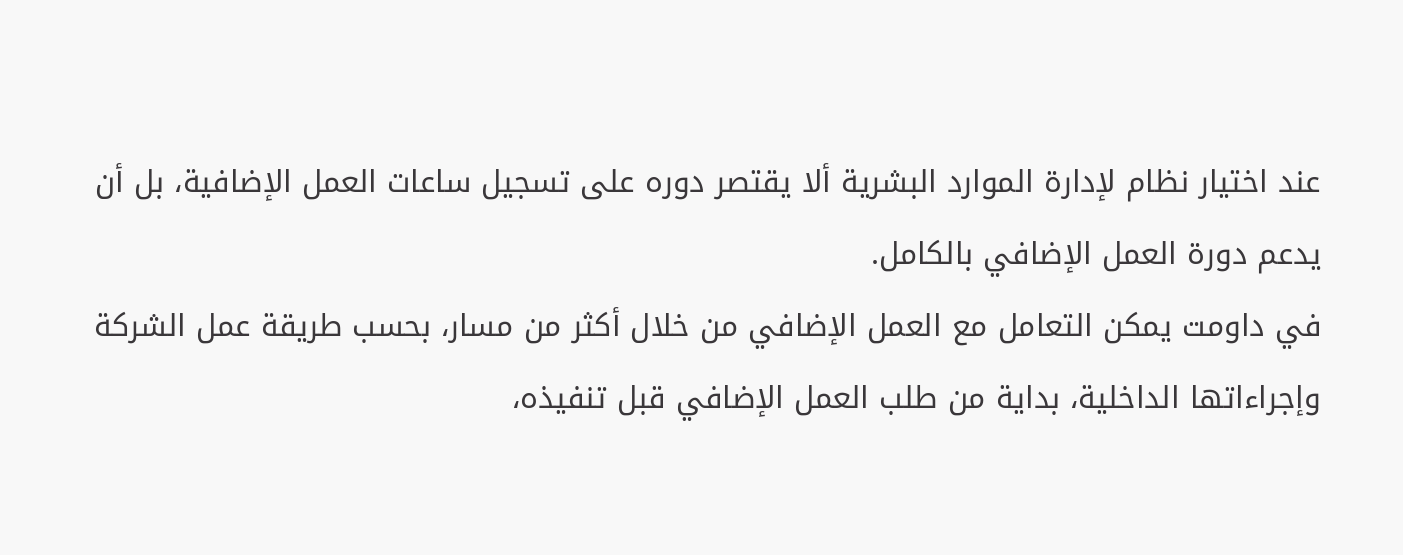عند اختيار نظام لإدارة الموارد البشرية ألا يقتصر دوره على تسجيل ساعات العمل الإضافية، بل أن يدعم دورة العمل الإضافي بالكامل.
في داومت يمكن التعامل مع العمل الإضافي من خلال أكثر من مسار، بحسب طريقة عمل الشركة وإجراءاتها الداخلية، بداية من طلب العمل الإضافي قبل تنفيذه،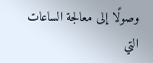وصولًا إلى معالجة الساعات التي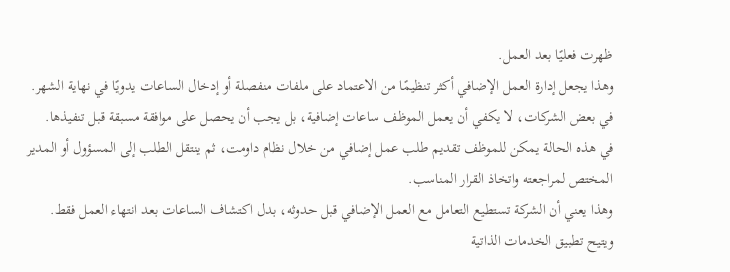ظهرت فعليًا بعد العمل.
وهذا يجعل إدارة العمل الإضافي أكثر تنظيمًا من الاعتماد على ملفات منفصلة أو إدخال الساعات يدويًا في نهاية الشهر.
في بعض الشركات، لا يكفي أن يعمل الموظف ساعات إضافية، بل يجب أن يحصل على موافقة مسبقة قبل تنفيذها.
في هذه الحالة يمكن للموظف تقديم طلب عمل إضافي من خلال نظام داومت، ثم ينتقل الطلب إلى المسؤول أو المدير المختص لمراجعته واتخاذ القرار المناسب.
وهذا يعني أن الشركة تستطيع التعامل مع العمل الإضافي قبل حدوثه، بدل اكتشاف الساعات بعد انتهاء العمل فقط.
ويتيح تطبيق الخدمات الذاتية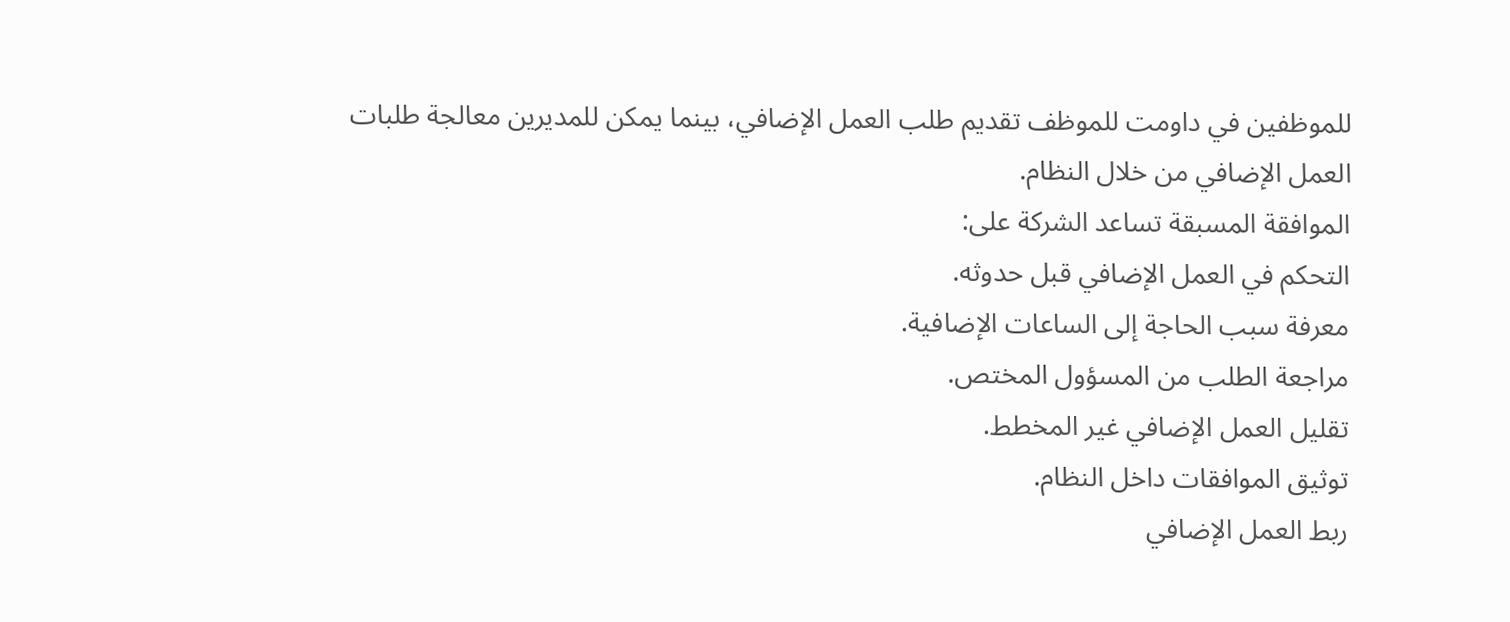للموظفين في داومت للموظف تقديم طلب العمل الإضافي، بينما يمكن للمديرين معالجة طلبات العمل الإضافي من خلال النظام.
الموافقة المسبقة تساعد الشركة على:
التحكم في العمل الإضافي قبل حدوثه.
معرفة سبب الحاجة إلى الساعات الإضافية.
مراجعة الطلب من المسؤول المختص.
تقليل العمل الإضافي غير المخطط.
توثيق الموافقات داخل النظام.
ربط العمل الإضافي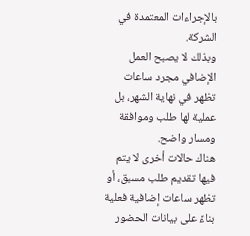بالإجراءات المعتمدة في الشركة.
وبذلك لا يصبح العمل الإضافي مجرد ساعات تظهر في نهاية الشهر، بل عملية لها طلب وموافقة ومسار واضح.
هناك حالات أخرى لا يتم فيها تقديم طلب مسبق، أو تظهر ساعات إضافية فعلية بناءً على بيانات الحضور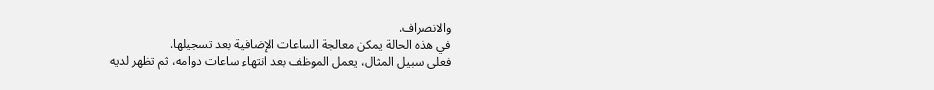والانصراف.
في هذه الحالة يمكن معالجة الساعات الإضافية بعد تسجيلها.
فعلى سبيل المثال، يعمل الموظف بعد انتهاء ساعات دوامه، ثم تظهر لديه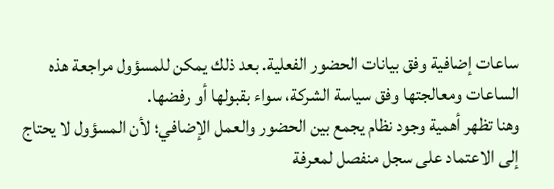ساعات إضافية وفق بيانات الحضور الفعلية. بعد ذلك يمكن للمسؤول مراجعة هذه الساعات ومعالجتها وفق سياسة الشركة، سواء بقبولها أو رفضها.
وهنا تظهر أهمية وجود نظام يجمع بين الحضور والعمل الإضافي؛ لأن المسؤول لا يحتاج إلى الاعتماد على سجل منفصل لمعرفة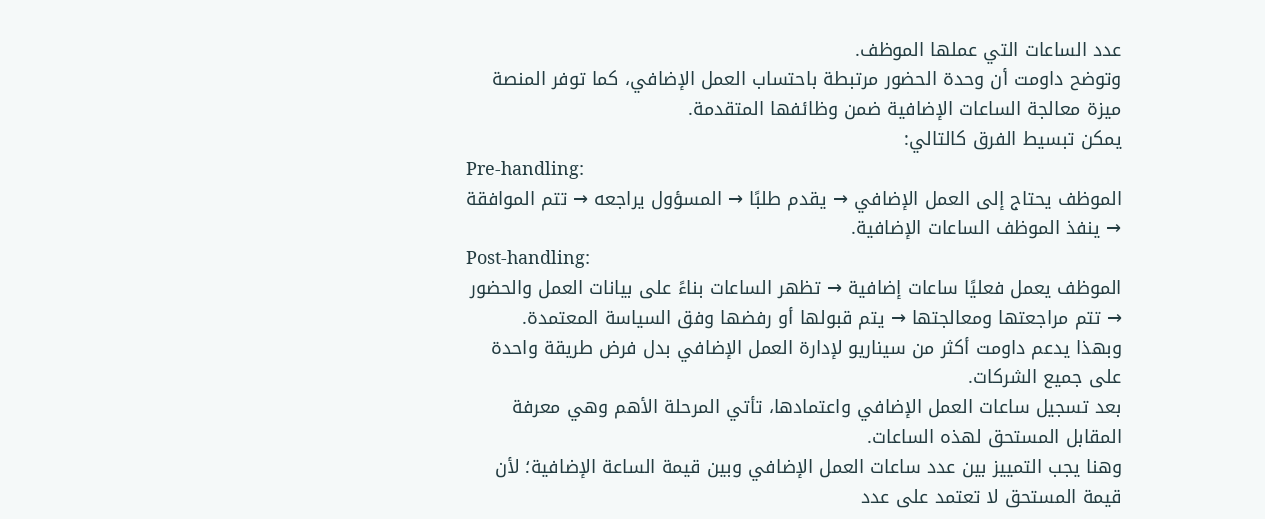عدد الساعات التي عملها الموظف.
وتوضح داومت أن وحدة الحضور مرتبطة باحتساب العمل الإضافي، كما توفر المنصة ميزة معالجة الساعات الإضافية ضمن وظائفها المتقدمة.
يمكن تبسيط الفرق كالتالي:
Pre-handling:
الموظف يحتاج إلى العمل الإضافي → يقدم طلبًا → المسؤول يراجعه → تتم الموافقة → ينفذ الموظف الساعات الإضافية.
Post-handling:
الموظف يعمل فعليًا ساعات إضافية → تظهر الساعات بناءً على بيانات العمل والحضور → تتم مراجعتها ومعالجتها → يتم قبولها أو رفضها وفق السياسة المعتمدة.
وبهذا يدعم داومت أكثر من سيناريو لإدارة العمل الإضافي بدل فرض طريقة واحدة على جميع الشركات.
بعد تسجيل ساعات العمل الإضافي واعتمادها، تأتي المرحلة الأهم وهي معرفة المقابل المستحق لهذه الساعات.
وهنا يجب التمييز بين عدد ساعات العمل الإضافي وبين قيمة الساعة الإضافية؛ لأن قيمة المستحق لا تعتمد على عدد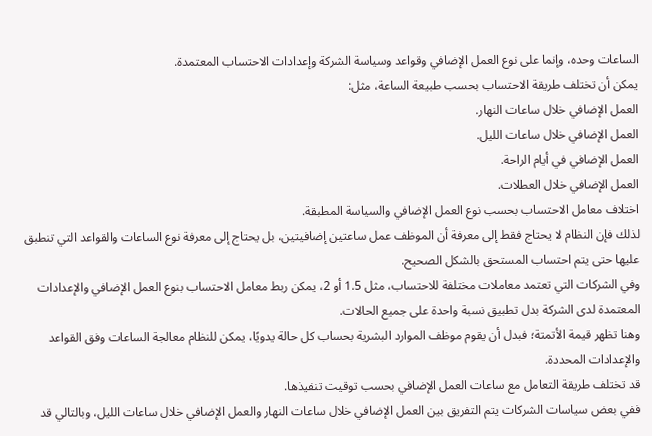الساعات وحده، وإنما على نوع العمل الإضافي وقواعد وسياسة الشركة وإعدادات الاحتساب المعتمدة.
يمكن أن تختلف طريقة الاحتساب بحسب طبيعة الساعة، مثل:
العمل الإضافي خلال ساعات النهار.
العمل الإضافي خلال ساعات الليل.
العمل الإضافي في أيام الراحة.
العمل الإضافي خلال العطلات.
اختلاف معامل الاحتساب بحسب نوع العمل الإضافي والسياسة المطبقة.
لذلك فإن النظام لا يحتاج فقط إلى معرفة أن الموظف عمل ساعتين إضافيتين، بل يحتاج إلى معرفة نوع الساعات والقواعد التي تنطبق عليها حتى يتم احتساب المستحق بالشكل الصحيح.
وفي الشركات التي تعتمد معاملات مختلفة للاحتساب، مثل 1.5 أو 2، يمكن ربط معامل الاحتساب بنوع العمل الإضافي والإعدادات المعتمدة لدى الشركة بدل تطبيق نسبة واحدة على جميع الحالات.
وهنا تظهر قيمة الأتمتة؛ فبدل أن يقوم موظف الموارد البشرية بحساب كل حالة يدويًا، يمكن للنظام معالجة الساعات وفق القواعد والإعدادات المحددة.
قد تختلف طريقة التعامل مع ساعات العمل الإضافي بحسب توقيت تنفيذها.
ففي بعض سياسات الشركات يتم التفريق بين العمل الإضافي خلال ساعات النهار والعمل الإضافي خلال ساعات الليل، وبالتالي قد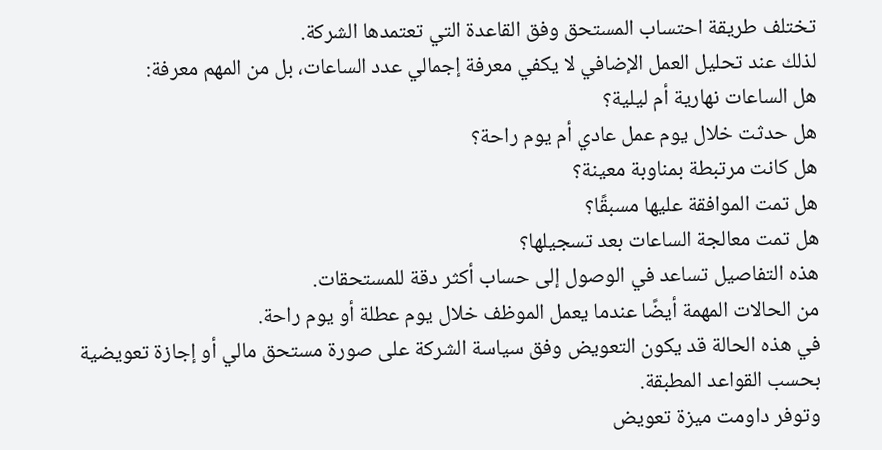تختلف طريقة احتساب المستحق وفق القاعدة التي تعتمدها الشركة.
لذلك عند تحليل العمل الإضافي لا يكفي معرفة إجمالي عدد الساعات، بل من المهم معرفة:
هل الساعات نهارية أم ليلية؟
هل حدثت خلال يوم عمل عادي أم يوم راحة؟
هل كانت مرتبطة بمناوبة معينة؟
هل تمت الموافقة عليها مسبقًا؟
هل تمت معالجة الساعات بعد تسجيلها؟
هذه التفاصيل تساعد في الوصول إلى حساب أكثر دقة للمستحقات.
من الحالات المهمة أيضًا عندما يعمل الموظف خلال يوم عطلة أو يوم راحة.
في هذه الحالة قد يكون التعويض وفق سياسة الشركة على صورة مستحق مالي أو إجازة تعويضية بحسب القواعد المطبقة.
وتوفر داومت ميزة تعويض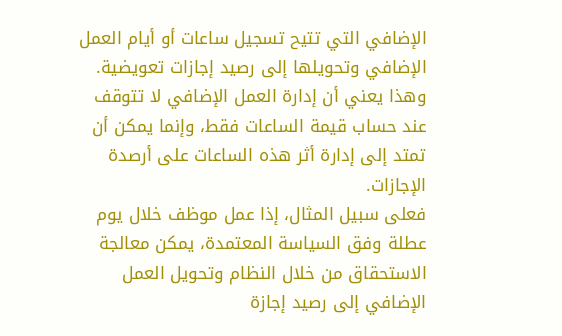الإضافي التي تتيح تسجيل ساعات أو أيام العمل الإضافي وتحويلها إلى رصيد إجازات تعويضية.
وهذا يعني أن إدارة العمل الإضافي لا تتوقف عند حساب قيمة الساعات فقط، وإنما يمكن أن تمتد إلى إدارة أثر هذه الساعات على أرصدة الإجازات.
فعلى سبيل المثال، إذا عمل موظف خلال يوم عطلة وفق السياسة المعتمدة، يمكن معالجة الاستحقاق من خلال النظام وتحويل العمل الإضافي إلى رصيد إجازة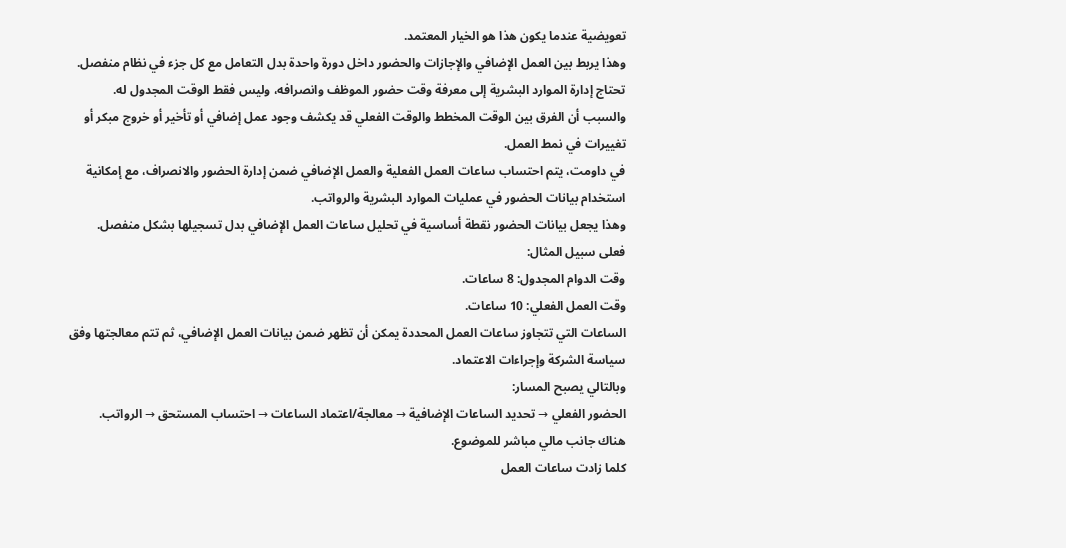تعويضية عندما يكون هذا هو الخيار المعتمد.
وهذا يربط بين العمل الإضافي والإجازات والحضور داخل دورة واحدة بدل التعامل مع كل جزء في نظام منفصل.
تحتاج إدارة الموارد البشرية إلى معرفة وقت حضور الموظف وانصرافه، وليس فقط الوقت المجدول له.
والسبب أن الفرق بين الوقت المخطط والوقت الفعلي قد يكشف وجود عمل إضافي أو تأخير أو خروج مبكر أو تغييرات في نمط العمل.
في داومت، يتم احتساب ساعات العمل الفعلية والعمل الإضافي ضمن إدارة الحضور والانصراف، مع إمكانية استخدام بيانات الحضور في عمليات الموارد البشرية والرواتب.
وهذا يجعل بيانات الحضور نقطة أساسية في تحليل ساعات العمل الإضافي بدل تسجيلها بشكل منفصل.
فعلى سبيل المثال:
وقت الدوام المجدول: 8 ساعات.
وقت العمل الفعلي: 10 ساعات.
الساعات التي تتجاوز ساعات العمل المحددة يمكن أن تظهر ضمن بيانات العمل الإضافي، ثم تتم معالجتها وفق سياسة الشركة وإجراءات الاعتماد.
وبالتالي يصبح المسار:
الحضور الفعلي → تحديد الساعات الإضافية → معالجة/اعتماد الساعات → احتساب المستحق → الرواتب.
هناك جانب مالي مباشر للموضوع.
كلما زادت ساعات العمل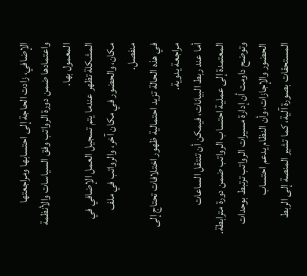الإضافي، زادت الحاجة إلى احتسابها ومراجعتها واعتمادها ضمن دورة الرواتب وفق السياسات والأنظمة المعمول بها.
المشكلة تظهر عندما يتم تسجيل العمل الإضافي في مكان، والحضور في مكان آخر، والرواتب في ملف منفصل.
في هذه الحالة تزيد احتمالية ظهور اختلافات تحتاج إلى مراجعة يدوية.
أما عند ربط البيانات، فيمكن أن تنتقل الساعات المعتمدة إلى عملية احتساب الرواتب ضمن دورة مترابطة.
وتوضح داومت أن إدارة مسيرات الرواتب ترتبط بوحدات الحضور والإجازات، وأن النظام يدعم احتساب المستحقات بصورة آلية، كما تشير المنصة إلى الربط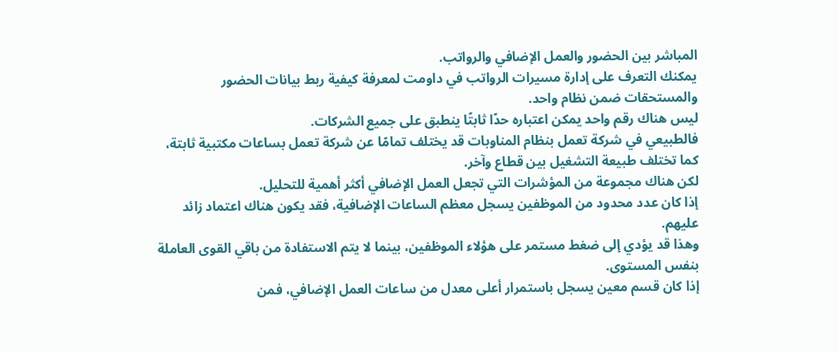المباشر بين الحضور والعمل الإضافي والرواتب.
يمكنك التعرف على إدارة مسيرات الرواتب في داومت لمعرفة كيفية ربط بيانات الحضور والمستحقات ضمن نظام واحد.
ليس هناك رقم واحد يمكن اعتباره حدًا ثابتًا ينطبق على جميع الشركات.
فالطبيعي في شركة تعمل بنظام المناوبات قد يختلف تمامًا عن شركة تعمل بساعات مكتبية ثابتة، كما تختلف طبيعة التشغيل بين قطاع وآخر.
لكن هناك مجموعة من المؤشرات التي تجعل العمل الإضافي أكثر أهمية للتحليل.
إذا كان عدد محدود من الموظفين يسجل معظم الساعات الإضافية، فقد يكون هناك اعتماد زائد عليهم.
وهذا قد يؤدي إلى ضغط مستمر على هؤلاء الموظفين، بينما لا يتم الاستفادة من باقي القوى العاملة بنفس المستوى.
إذا كان قسم معين يسجل باستمرار أعلى معدل من ساعات العمل الإضافي، فمن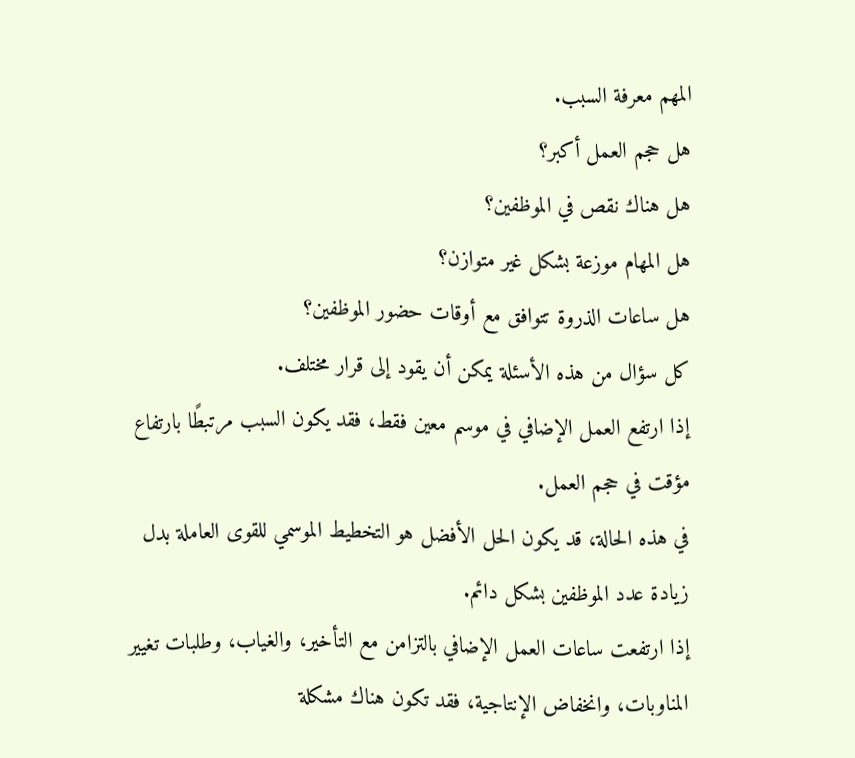المهم معرفة السبب.
هل حجم العمل أكبر؟
هل هناك نقص في الموظفين؟
هل المهام موزعة بشكل غير متوازن؟
هل ساعات الذروة تتوافق مع أوقات حضور الموظفين؟
كل سؤال من هذه الأسئلة يمكن أن يقود إلى قرار مختلف.
إذا ارتفع العمل الإضافي في موسم معين فقط، فقد يكون السبب مرتبطًا بارتفاع مؤقت في حجم العمل.
في هذه الحالة، قد يكون الحل الأفضل هو التخطيط الموسمي للقوى العاملة بدل زيادة عدد الموظفين بشكل دائم.
إذا ارتفعت ساعات العمل الإضافي بالتزامن مع التأخير، والغياب، وطلبات تغيير المناوبات، وانخفاض الإنتاجية، فقد تكون هناك مشكلة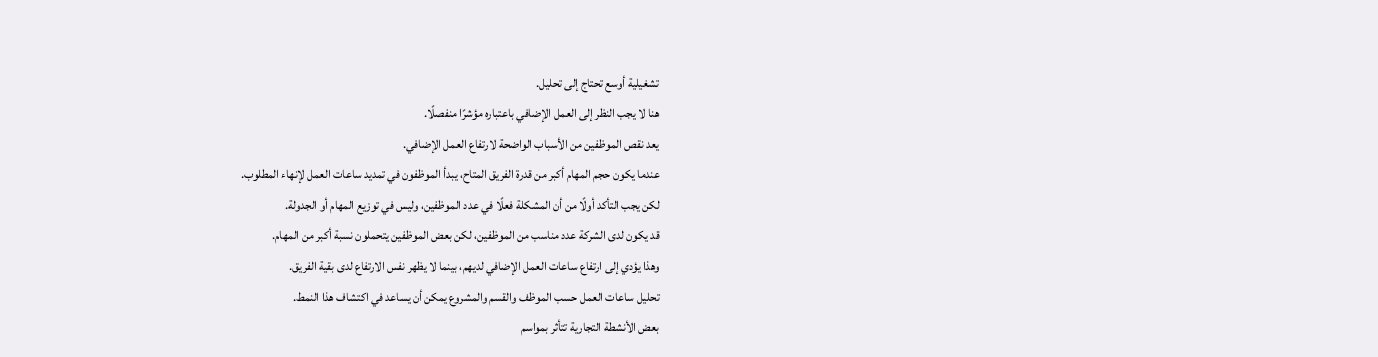تشغيلية أوسع تحتاج إلى تحليل.
هنا لا يجب النظر إلى العمل الإضافي باعتباره مؤشرًا منفصلًا.
يعد نقص الموظفين من الأسباب الواضحة لارتفاع العمل الإضافي.
عندما يكون حجم المهام أكبر من قدرة الفريق المتاح، يبدأ الموظفون في تمديد ساعات العمل لإنهاء المطلوب.
لكن يجب التأكد أولًا من أن المشكلة فعلًا في عدد الموظفين، وليس في توزيع المهام أو الجدولة.
قد يكون لدى الشركة عدد مناسب من الموظفين، لكن بعض الموظفين يتحملون نسبة أكبر من المهام.
وهذا يؤدي إلى ارتفاع ساعات العمل الإضافي لديهم، بينما لا يظهر نفس الارتفاع لدى بقية الفريق.
تحليل ساعات العمل حسب الموظف والقسم والمشروع يمكن أن يساعد في اكتشاف هذا النمط.
بعض الأنشطة التجارية تتأثر بمواسم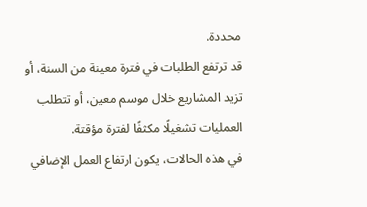محددة.
قد ترتفع الطلبات في فترة معينة من السنة، أو تزيد المشاريع خلال موسم معين، أو تتطلب العمليات تشغيلًا مكثفًا لفترة مؤقتة.
في هذه الحالات، يكون ارتفاع العمل الإضافي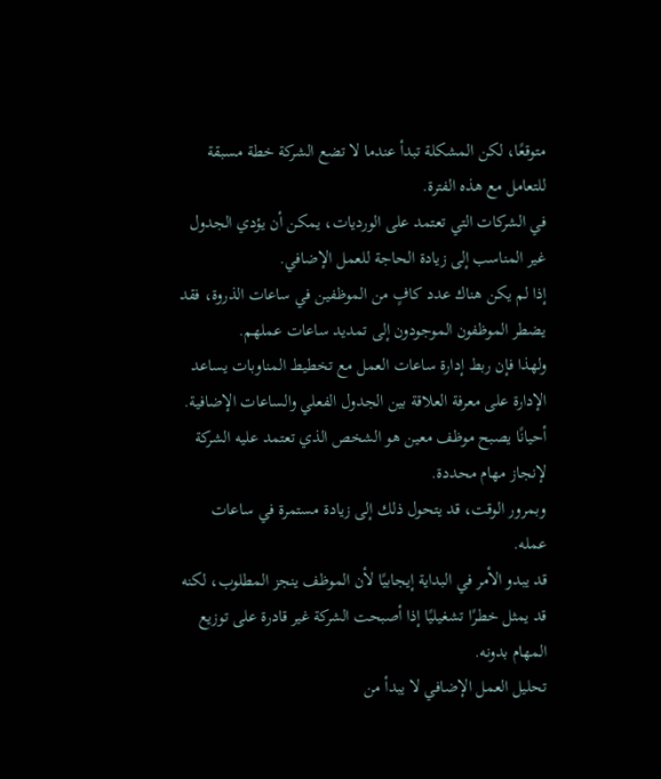متوقعًا، لكن المشكلة تبدأ عندما لا تضع الشركة خطة مسبقة للتعامل مع هذه الفترة.
في الشركات التي تعتمد على الورديات، يمكن أن يؤدي الجدول غير المناسب إلى زيادة الحاجة للعمل الإضافي.
إذا لم يكن هناك عدد كافٍ من الموظفين في ساعات الذروة، فقد يضطر الموظفون الموجودون إلى تمديد ساعات عملهم.
ولهذا فإن ربط إدارة ساعات العمل مع تخطيط المناوبات يساعد الإدارة على معرفة العلاقة بين الجدول الفعلي والساعات الإضافية.
أحيانًا يصبح موظف معين هو الشخص الذي تعتمد عليه الشركة لإنجاز مهام محددة.
وبمرور الوقت، قد يتحول ذلك إلى زيادة مستمرة في ساعات عمله.
قد يبدو الأمر في البداية إيجابيًا لأن الموظف ينجز المطلوب، لكنه قد يمثل خطرًا تشغيليًا إذا أصبحت الشركة غير قادرة على توزيع المهام بدونه.
تحليل العمل الإضافي لا يبدأ من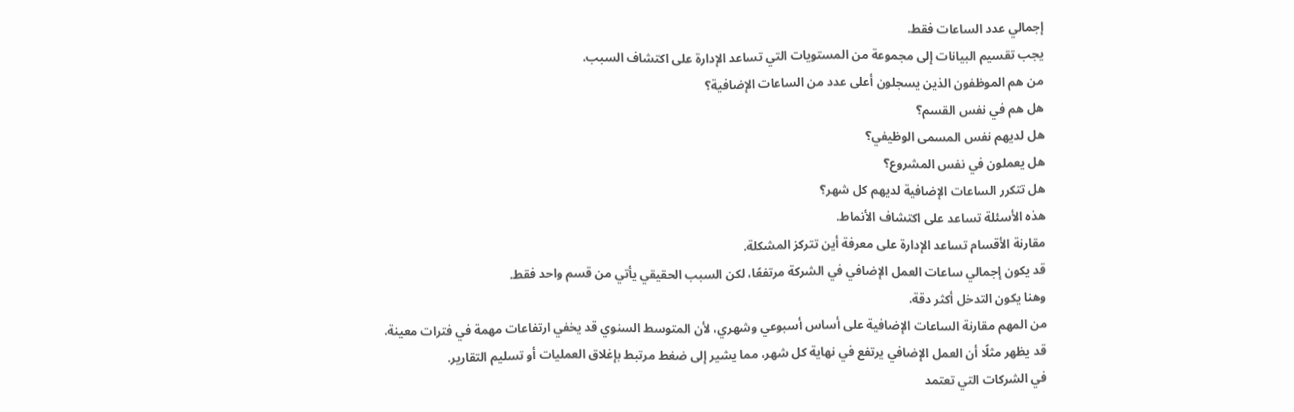إجمالي عدد الساعات فقط.
يجب تقسيم البيانات إلى مجموعة من المستويات التي تساعد الإدارة على اكتشاف السبب.
من هم الموظفون الذين يسجلون أعلى عدد من الساعات الإضافية؟
هل هم في نفس القسم؟
هل لديهم نفس المسمى الوظيفي؟
هل يعملون في نفس المشروع؟
هل تتكرر الساعات الإضافية لديهم كل شهر؟
هذه الأسئلة تساعد على اكتشاف الأنماط.
مقارنة الأقسام تساعد الإدارة على معرفة أين تتركز المشكلة.
قد يكون إجمالي ساعات العمل الإضافي في الشركة مرتفعًا، لكن السبب الحقيقي يأتي من قسم واحد فقط.
وهنا يكون التدخل أكثر دقة.
من المهم مقارنة الساعات الإضافية على أساس أسبوعي وشهري، لأن المتوسط السنوي قد يخفي ارتفاعات مهمة في فترات معينة.
قد يظهر مثلًا أن العمل الإضافي يرتفع في نهاية كل شهر، مما يشير إلى ضغط مرتبط بإغلاق العمليات أو تسليم التقارير.
في الشركات التي تعتمد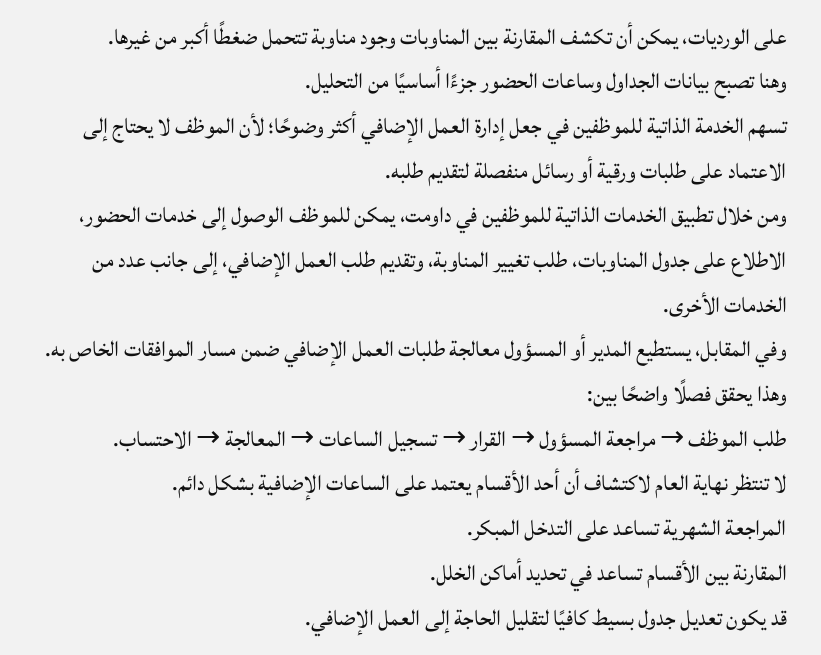على الورديات، يمكن أن تكشف المقارنة بين المناوبات وجود مناوبة تتحمل ضغطًا أكبر من غيرها.
وهنا تصبح بيانات الجداول وساعات الحضور جزءًا أساسيًا من التحليل.
تسهم الخدمة الذاتية للموظفين في جعل إدارة العمل الإضافي أكثر وضوحًا؛ لأن الموظف لا يحتاج إلى الاعتماد على طلبات ورقية أو رسائل منفصلة لتقديم طلبه.
ومن خلال تطبيق الخدمات الذاتية للموظفين في داومت، يمكن للموظف الوصول إلى خدمات الحضور، الاطلاع على جدول المناوبات، طلب تغيير المناوبة، وتقديم طلب العمل الإضافي، إلى جانب عدد من الخدمات الأخرى.
وفي المقابل، يستطيع المدير أو المسؤول معالجة طلبات العمل الإضافي ضمن مسار الموافقات الخاص به.
وهذا يحقق فصلًا واضحًا بين:
طلب الموظف → مراجعة المسؤول → القرار → تسجيل الساعات → المعالجة → الاحتساب.
لا تنتظر نهاية العام لاكتشاف أن أحد الأقسام يعتمد على الساعات الإضافية بشكل دائم.
المراجعة الشهرية تساعد على التدخل المبكر.
المقارنة بين الأقسام تساعد في تحديد أماكن الخلل.
قد يكون تعديل جدول بسيط كافيًا لتقليل الحاجة إلى العمل الإضافي.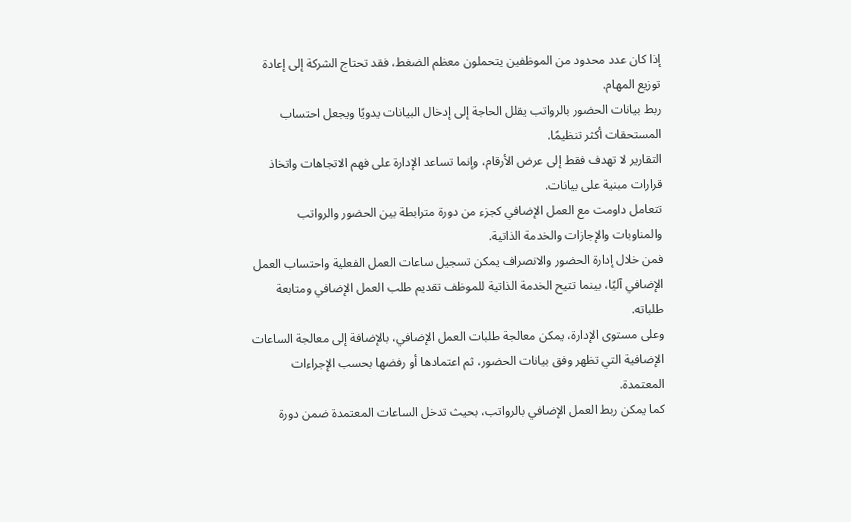إذا كان عدد محدود من الموظفين يتحملون معظم الضغط، فقد تحتاج الشركة إلى إعادة توزيع المهام.
ربط بيانات الحضور بالرواتب يقلل الحاجة إلى إدخال البيانات يدويًا ويجعل احتساب المستحقات أكثر تنظيمًا.
التقارير لا تهدف فقط إلى عرض الأرقام، وإنما تساعد الإدارة على فهم الاتجاهات واتخاذ قرارات مبنية على بيانات.
تتعامل داومت مع العمل الإضافي كجزء من دورة مترابطة بين الحضور والرواتب والمناوبات والإجازات والخدمة الذاتية.
فمن خلال إدارة الحضور والانصراف يمكن تسجيل ساعات العمل الفعلية واحتساب العمل الإضافي آليًا، بينما تتيح الخدمة الذاتية للموظف تقديم طلب العمل الإضافي ومتابعة طلباته.
وعلى مستوى الإدارة، يمكن معالجة طلبات العمل الإضافي، بالإضافة إلى معالجة الساعات الإضافية التي تظهر وفق بيانات الحضور، ثم اعتمادها أو رفضها بحسب الإجراءات المعتمدة.
كما يمكن ربط العمل الإضافي بالرواتب، بحيث تدخل الساعات المعتمدة ضمن دورة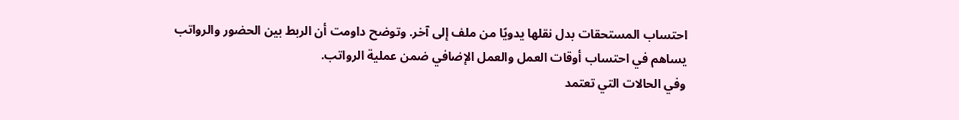احتساب المستحقات بدل نقلها يدويًا من ملف إلى آخر. وتوضح داومت أن الربط بين الحضور والرواتب يساهم في احتساب أوقات العمل والعمل الإضافي ضمن عملية الرواتب.
وفي الحالات التي تعتمد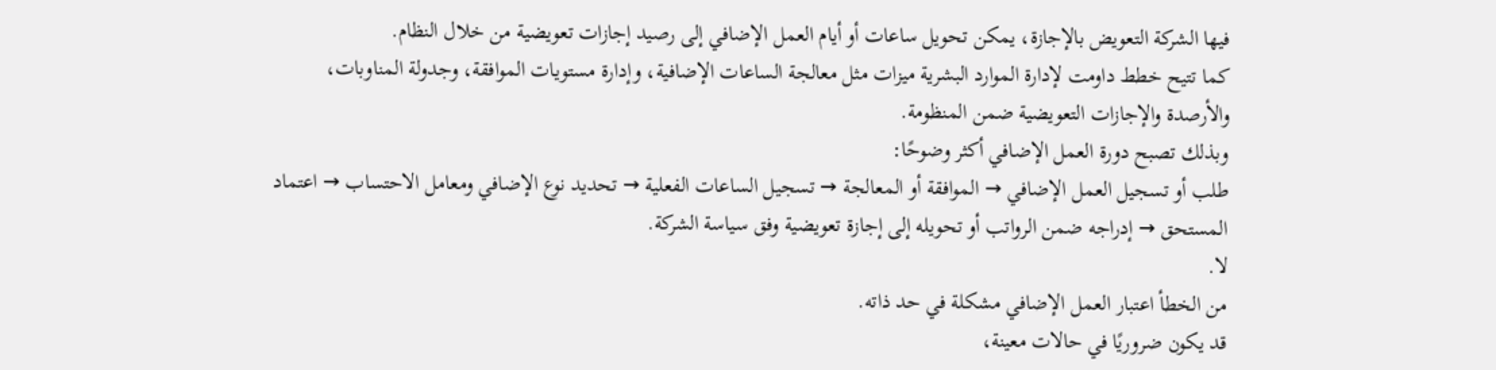فيها الشركة التعويض بالإجازة، يمكن تحويل ساعات أو أيام العمل الإضافي إلى رصيد إجازات تعويضية من خلال النظام.
كما تتيح خطط داومت لإدارة الموارد البشرية ميزات مثل معالجة الساعات الإضافية، وإدارة مستويات الموافقة، وجدولة المناوبات، والأرصدة والإجازات التعويضية ضمن المنظومة.
وبذلك تصبح دورة العمل الإضافي أكثر وضوحًا:
طلب أو تسجيل العمل الإضافي → الموافقة أو المعالجة → تسجيل الساعات الفعلية → تحديد نوع الإضافي ومعامل الاحتساب → اعتماد المستحق → إدراجه ضمن الرواتب أو تحويله إلى إجازة تعويضية وفق سياسة الشركة.
لا.
من الخطأ اعتبار العمل الإضافي مشكلة في حد ذاته.
قد يكون ضروريًا في حالات معينة،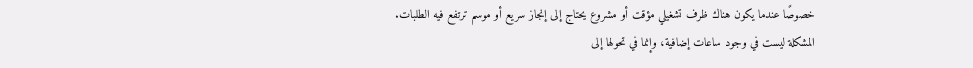خصوصًا عندما يكون هناك ظرف تشغيلي مؤقت أو مشروع يحتاج إلى إنجاز سريع أو موسم ترتفع فيه الطلبات.
المشكلة ليست في وجود ساعات إضافية، وإنما في تحولها إلى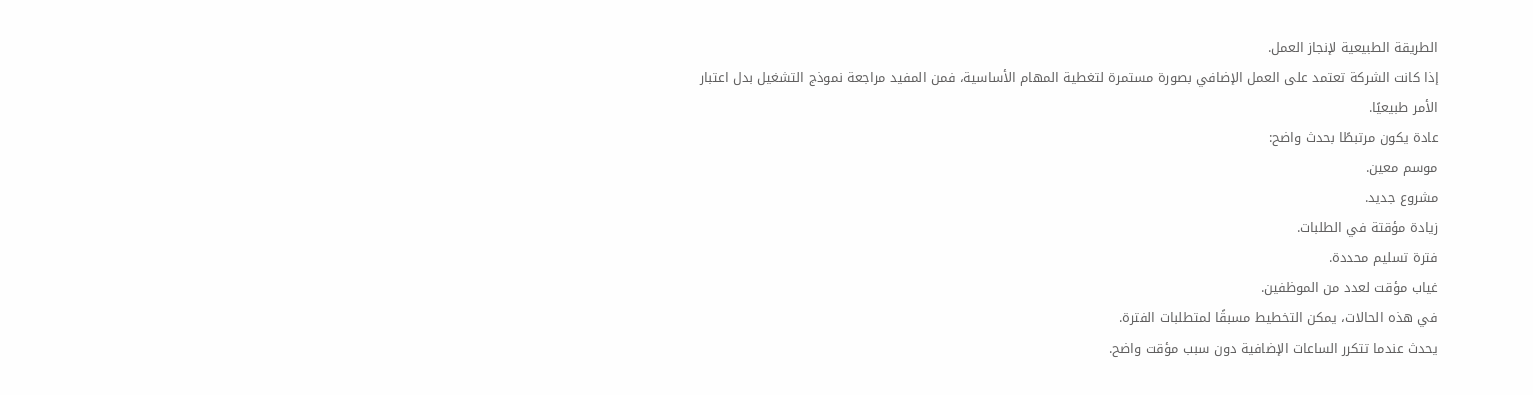الطريقة الطبيعية لإنجاز العمل.
إذا كانت الشركة تعتمد على العمل الإضافي بصورة مستمرة لتغطية المهام الأساسية، فمن المفيد مراجعة نموذج التشغيل بدل اعتبار الأمر طبيعيًا.
عادة يكون مرتبطًا بحدث واضح:
موسم معين.
مشروع جديد.
زيادة مؤقتة في الطلبات.
فترة تسليم محددة.
غياب مؤقت لعدد من الموظفين.
في هذه الحالات، يمكن التخطيط مسبقًا لمتطلبات الفترة.
يحدث عندما تتكرر الساعات الإضافية دون سبب مؤقت واضح.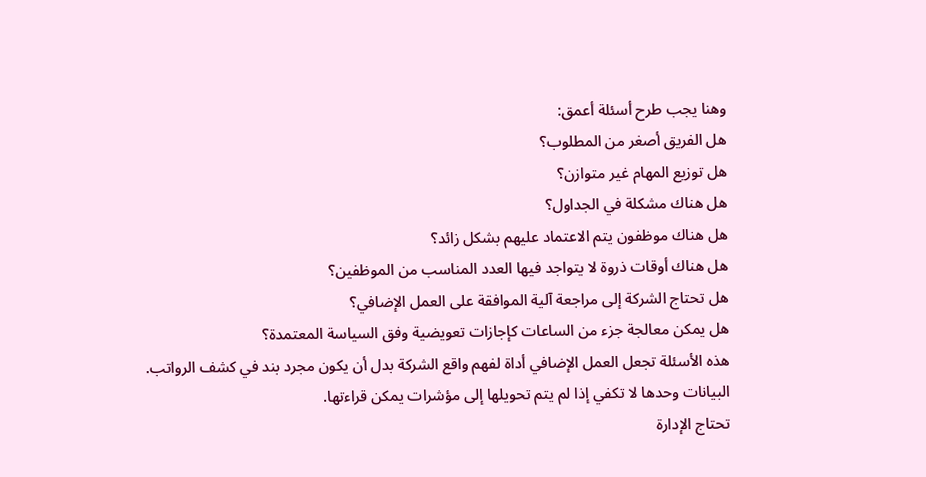وهنا يجب طرح أسئلة أعمق:
هل الفريق أصغر من المطلوب؟
هل توزيع المهام غير متوازن؟
هل هناك مشكلة في الجداول؟
هل هناك موظفون يتم الاعتماد عليهم بشكل زائد؟
هل هناك أوقات ذروة لا يتواجد فيها العدد المناسب من الموظفين؟
هل تحتاج الشركة إلى مراجعة آلية الموافقة على العمل الإضافي؟
هل يمكن معالجة جزء من الساعات كإجازات تعويضية وفق السياسة المعتمدة؟
هذه الأسئلة تجعل العمل الإضافي أداة لفهم واقع الشركة بدل أن يكون مجرد بند في كشف الرواتب.
البيانات وحدها لا تكفي إذا لم يتم تحويلها إلى مؤشرات يمكن قراءتها.
تحتاج الإدارة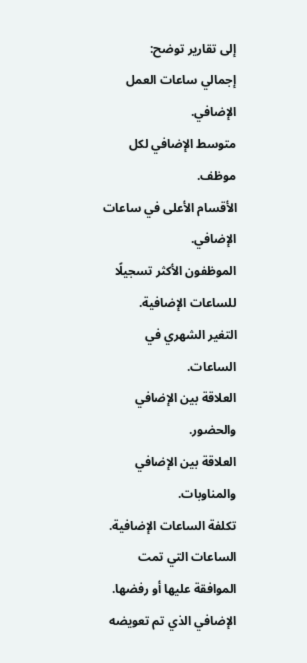إلى تقارير توضح:
إجمالي ساعات العمل الإضافي.
متوسط الإضافي لكل موظف.
الأقسام الأعلى في ساعات الإضافي.
الموظفون الأكثر تسجيلًا للساعات الإضافية.
التغير الشهري في الساعات.
العلاقة بين الإضافي والحضور.
العلاقة بين الإضافي والمناوبات.
تكلفة الساعات الإضافية.
الساعات التي تمت الموافقة عليها أو رفضها.
الإضافي الذي تم تعويضه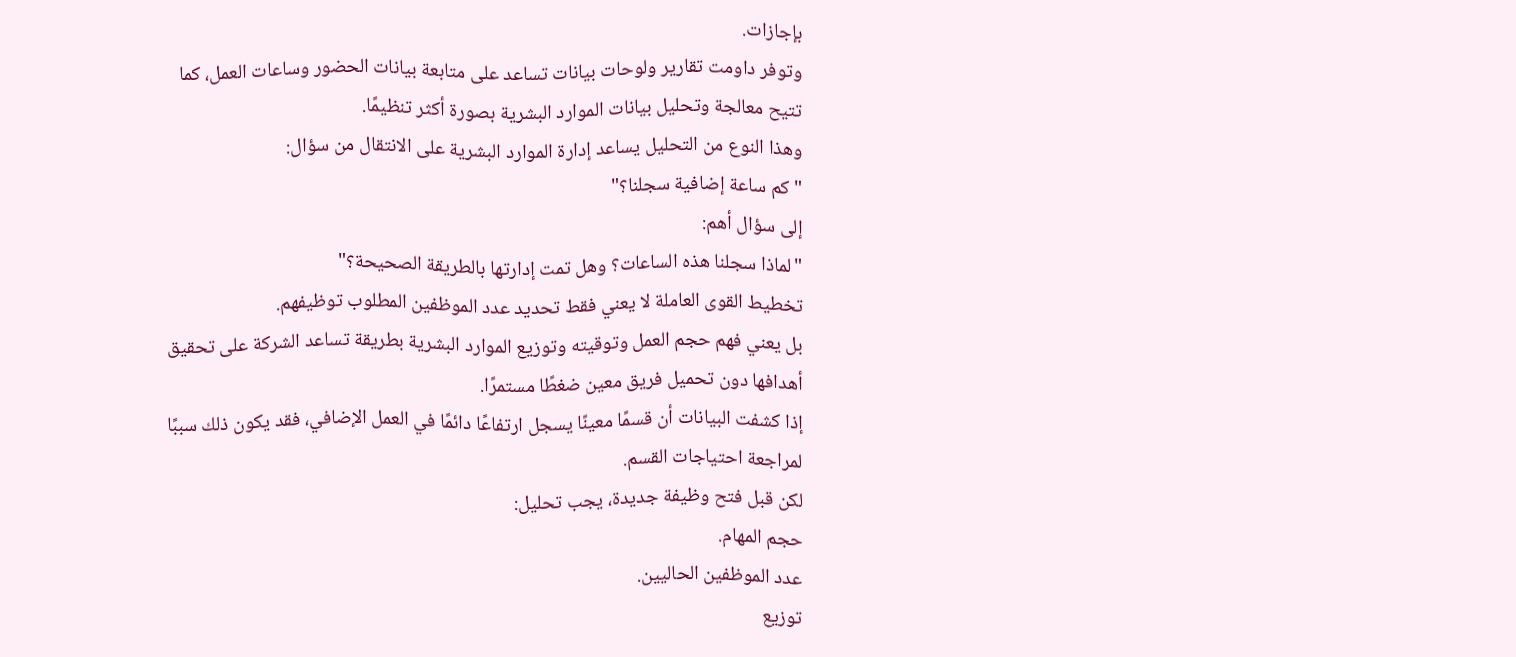بإجازات.
وتوفر داومت تقارير ولوحات بيانات تساعد على متابعة بيانات الحضور وساعات العمل، كما تتيح معالجة وتحليل بيانات الموارد البشرية بصورة أكثر تنظيمًا.
وهذا النوع من التحليل يساعد إدارة الموارد البشرية على الانتقال من سؤال:
"كم ساعة إضافية سجلنا؟"
إلى سؤال أهم:
"لماذا سجلنا هذه الساعات؟ وهل تمت إدارتها بالطريقة الصحيحة؟"
تخطيط القوى العاملة لا يعني فقط تحديد عدد الموظفين المطلوب توظيفهم.
بل يعني فهم حجم العمل وتوقيته وتوزيع الموارد البشرية بطريقة تساعد الشركة على تحقيق أهدافها دون تحميل فريق معين ضغطًا مستمرًا.
إذا كشفت البيانات أن قسمًا معينًا يسجل ارتفاعًا دائمًا في العمل الإضافي، فقد يكون ذلك سببًا لمراجعة احتياجات القسم.
لكن قبل فتح وظيفة جديدة، يجب تحليل:
حجم المهام.
عدد الموظفين الحاليين.
توزيع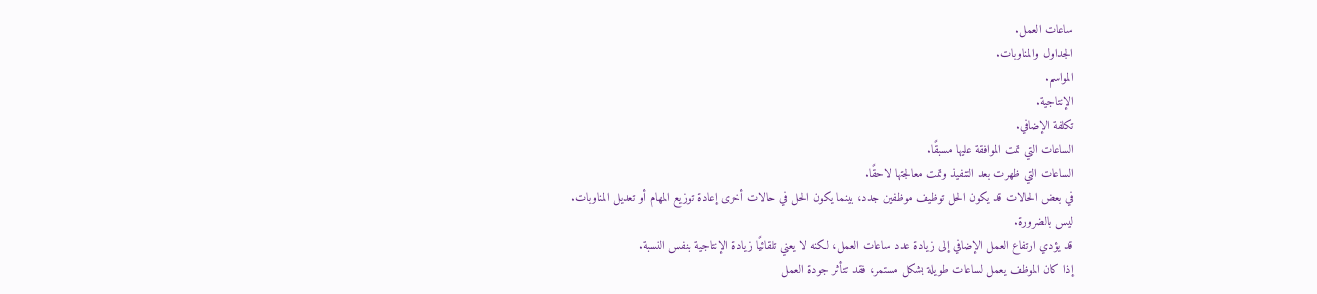ساعات العمل.
الجداول والمناوبات.
المواسم.
الإنتاجية.
تكلفة الإضافي.
الساعات التي تمت الموافقة عليها مسبقًا.
الساعات التي ظهرت بعد التنفيذ وتمت معالجتها لاحقًا.
في بعض الحالات قد يكون الحل توظيف موظفين جدد، بينما يكون الحل في حالات أخرى إعادة توزيع المهام أو تعديل المناوبات.
ليس بالضرورة.
قد يؤدي ارتفاع العمل الإضافي إلى زيادة عدد ساعات العمل، لكنه لا يعني تلقائيًا زيادة الإنتاجية بنفس النسبة.
إذا كان الموظف يعمل لساعات طويلة بشكل مستمر، فقد تتأثر جودة العمل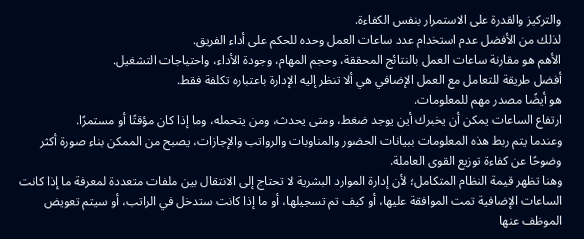والتركيز والقدرة على الاستمرار بنفس الكفاءة.
لذلك من الأفضل عدم استخدام عدد ساعات العمل وحده للحكم على أداء الفريق.
الأهم هو مقارنة ساعات العمل بالنتائج المحققة، وحجم المهام، وجودة الأداء، واحتياجات التشغيل.
أفضل طريقة للتعامل مع العمل الإضافي هي ألا تنظر إليه الإدارة باعتباره تكلفة فقط.
هو أيضًا مصدر مهم للمعلومات.
ارتفاع الساعات يمكن أن يخبرك أين يوجد ضغط، ومتى يحدث، ومن يتحمله، وما إذا كان مؤقتًا أو مستمرًا.
وعندما يتم ربط هذه المعلومات ببيانات الحضور والمناوبات والرواتب والإجازات، يصبح من الممكن بناء صورة أكثر وضوحًا عن كفاءة توزيع القوى العاملة.
وهنا تظهر قيمة النظام المتكامل؛ لأن إدارة الموارد البشرية لا تحتاج إلى الانتقال بين ملفات متعددة لمعرفة ما إذا كانت الساعات الإضافية تمت الموافقة عليها، أو كيف تم تسجيلها، أو ما إذا كانت ستدخل في الراتب، أو سيتم تعويض الموظف عنها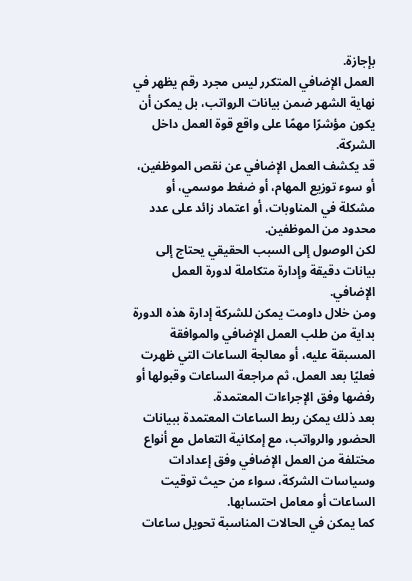بإجازة.
العمل الإضافي المتكرر ليس مجرد رقم يظهر في نهاية الشهر ضمن بيانات الرواتب، بل يمكن أن يكون مؤشرًا مهمًا على واقع قوة العمل داخل الشركة.
قد يكشف العمل الإضافي عن نقص الموظفين، أو سوء توزيع المهام، أو ضغط موسمي، أو مشكلة في المناوبات، أو اعتماد زائد على عدد محدود من الموظفين.
لكن الوصول إلى السبب الحقيقي يحتاج إلى بيانات دقيقة وإدارة متكاملة لدورة العمل الإضافي.
ومن خلال داومت يمكن للشركة إدارة هذه الدورة بداية من طلب العمل الإضافي والموافقة المسبقة عليه، أو معالجة الساعات التي ظهرت فعليًا بعد العمل، ثم مراجعة الساعات وقبولها أو رفضها وفق الإجراءات المعتمدة.
بعد ذلك يمكن ربط الساعات المعتمدة ببيانات الحضور والرواتب، مع إمكانية التعامل مع أنواع مختلفة من العمل الإضافي وفق إعدادات وسياسات الشركة، سواء من حيث توقيت الساعات أو معامل احتسابها.
كما يمكن في الحالات المناسبة تحويل ساعات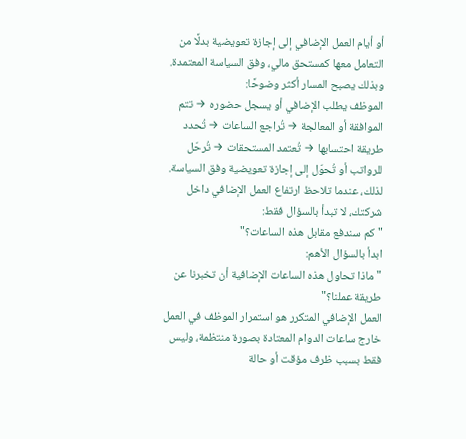أو أيام العمل الإضافي إلى إجازة تعويضية بدلًا من التعامل معها كمستحق مالي، وفق السياسة المعتمدة.
وبذلك يصبح المسار أكثر وضوحًا:
الموظف يطلب الإضافي أو يسجل حضوره → تتم الموافقة أو المعالجة → تُراجع الساعات → تُحدد طريقة احتسابها → تُعتمد المستحقات → تُرحّل للرواتب أو تُحوّل إلى إجازة تعويضية وفق السياسة.
لذلك، عندما تلاحظ ارتفاع العمل الإضافي داخل شركتك، لا تبدأ بالسؤال فقط:
"كم سندفع مقابل هذه الساعات؟"
ابدأ بالسؤال الأهم:
"ماذا تحاول هذه الساعات الإضافية أن تخبرنا عن طريقة عملنا؟"
العمل الإضافي المتكرر هو استمرار الموظف في العمل خارج ساعات الدوام المعتادة بصورة منتظمة، وليس فقط بسبب ظرف مؤقت أو حالة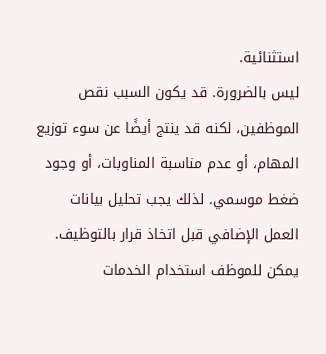استثنائية.
ليس بالضرورة. قد يكون السبب نقص الموظفين، لكنه قد ينتج أيضًا عن سوء توزيع المهام، أو عدم مناسبة المناوبات، أو وجود ضغط موسمي. لذلك يجب تحليل بيانات العمل الإضافي قبل اتخاذ قرار بالتوظيف.
يمكن للموظف استخدام الخدمات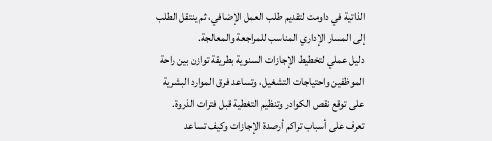الذاتية في داومت لتقديم طلب العمل الإضافي، ثم ينتقل الطلب إلى المسار الإداري المناسب للمراجعة والمعالجة.
دليل عملي لتخطيط الإجازات السنوية بطريقة توازن بين راحة الموظفين واحتياجات التشغيل، وتساعد فرق الموارد البشرية على توقع نقص الكوادر وتنظيم التغطية قبل فترات الذروة.
تعرف على أسباب تراكم أرصدة الإجازات وكيف تساعد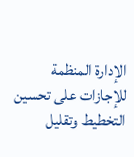الإدارة المنظمة للإجازات على تحسين التخطيط وتقليل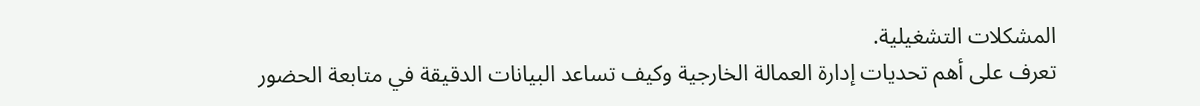المشكلات التشغيلية.
تعرف على أهم تحديات إدارة العمالة الخارجية وكيف تساعد البيانات الدقيقة في متابعة الحضور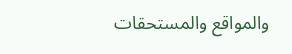والمواقع والمستحقات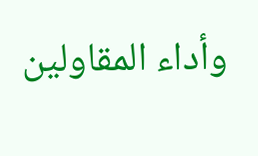وأداء المقاولين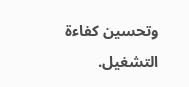وتحسين كفاءة التشغيل.